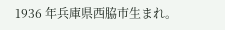1936 年兵庫県西脇市生まれ。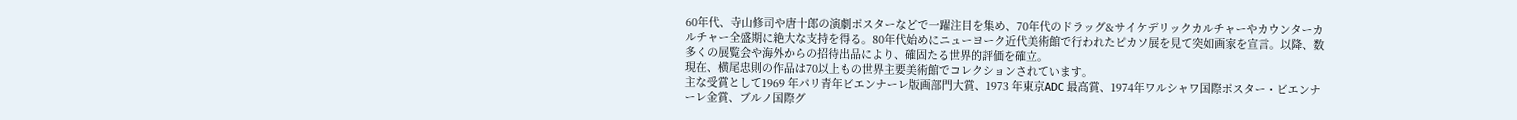60年代、寺山修司や唐十郎の演劇ポスターなどで一躍注目を集め、70年代のドラッグ&サイケデリックカルチャーやカウンターカルチャー全盛期に絶大な支持を得る。80年代始めにニューヨーク近代美術館で行われたピカソ展を見て突如画家を宣言。以降、数多くの展覧会や海外からの招待出品により、確固たる世界的評価を確立。
現在、横尾忠則の作品は70以上もの世界主要美術館でコレクションされています。
主な受賞として1969 年パリ青年ビエンナーレ版画部門大賞、1973 年東京ADC 最高賞、1974年ワルシャワ国際ポスター・ビエンナーレ金賞、ブルノ国際グ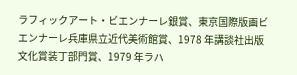ラフィックアート・ビエンナーレ銀賞、東京国際版画ビエンナーレ兵庫県立近代美術館賞、1978 年講談社出版文化賞装丁部門賞、1979 年ラハ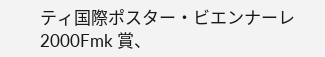ティ国際ポスター・ビエンナーレ2000Fmk 賞、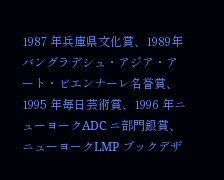1987 年兵庫県文化賞、1989年バングラデシュ・アジア・アート・ビエンナーレ名誉賞、1995 年毎日芸術賞、1996 年ニューヨークADC ニ部門銀賞、ニューヨークLMP ブックデザ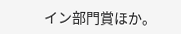イン部門賞ほか。